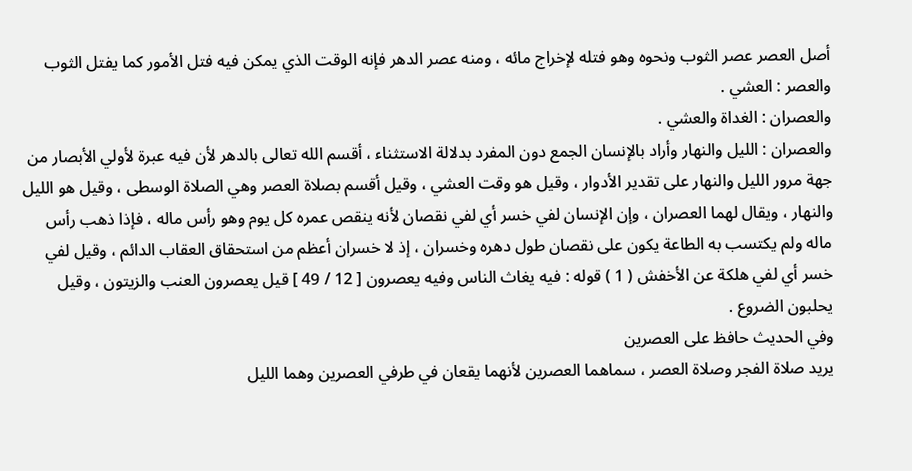أصل العصر عصر الثوب ونحوه وهو فتله لإخراج مائه ، ومنه عصر الدهر فإنه الوقت الذي يمكن فيه فتل الأمور كما يفتل الثوب والعصر : العشي .
والعصران : الغداة والعشي .
والعصران : الليل والنهار وأراد بالإنسان الجمع دون المفرد بدلالة الاستثناء ، أقسم الله تعالى بالدهر لأن فيه عبرة لأولي الأبصار من جهة مرور الليل والنهار على تقدير الأدوار ، وقيل هو وقت العشي ، وقيل أقسم بصلاة العصر وهي الصلاة الوسطى ، وقيل هو الليل والنهار ، ويقال لهما العصران ، وإن الإنسان لفي خسر أي لفي نقصان لأنه ينقص عمره كل يوم وهو رأس ماله ، فإذا ذهب رأس ماله ولم يكتسب به الطاعة يكون على نقصان طول دهره وخسران ، إذ لا خسران أعظم من استحقاق العقاب الدائم ، وقيل لفي خسر أي لفي هلكة عن الأخفش ( 1 ) قوله : فيه يغاث الناس وفيه يعصرون [ 12 / 49 ] قيل يعصرون العنب والزيتون ، وقيل يحلبون الضروع .
وفي الحديث حافظ على العصرين
يريد صلاة الفجر وصلاة العصر ، سماهما العصرين لأنهما يقعان في طرفي العصرين وهما الليل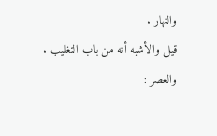والنهار .
قيل والأشبه أنه من باب التغليب .
والعصر :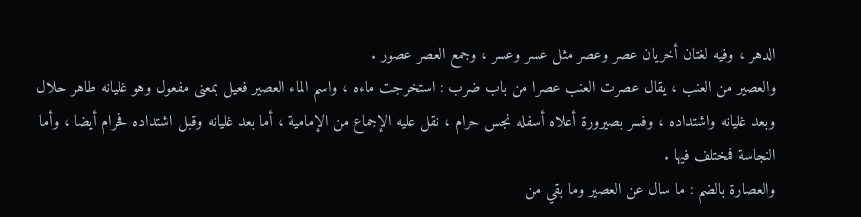الدهر ، وفيه لغتان أخريان عصر وعصر مثل عسر وعسر ، وجمع العصر عصور .
والعصير من العنب ، يقال عصرت العنب عصرا من باب ضرب : استخرجت ماءه ، واسم الماء العصير فعيل بمعنى مفعول وهو غليانه طاهر حلال وبعد غليانه واشتداده ، وفسر بصيرورة أعلاه أسفله نجس حرام ، نقل عليه الإجماع من الإمامية ، أما بعد غليانه وقبل اشتداده فحرام أيضا ، وأما النجاسة فمختلف فيها .
والعصارة بالضم : ما سال عن العصير وما بقي من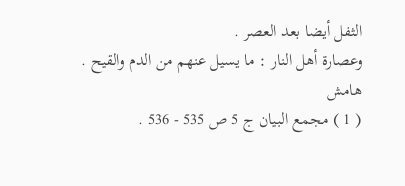الثفل أيضا بعد العصر .
وعصارة أهل النار : ما يسيل عنهم من الدم والقيح .
هامش
( 1 ) مجمع البيان ج 5 ص 535 - 536 .